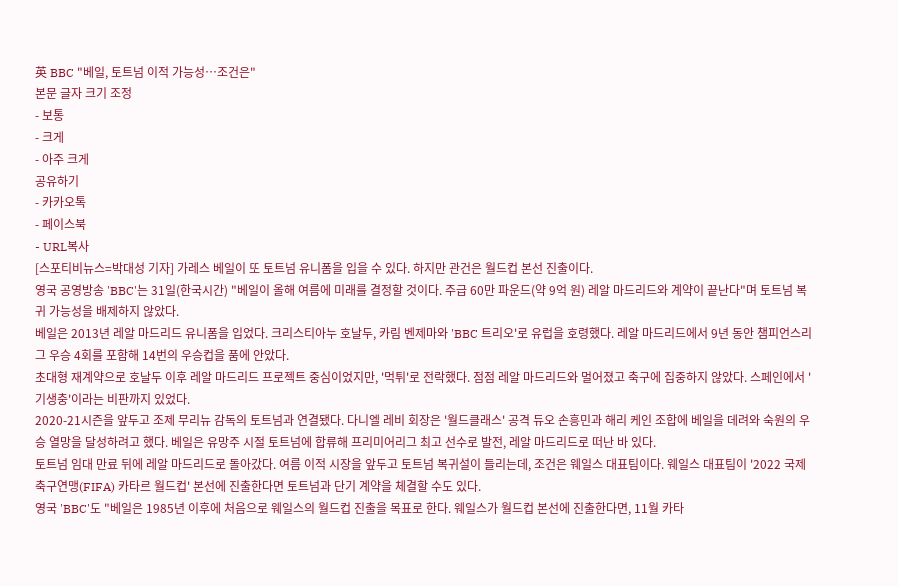英 BBC "베일, 토트넘 이적 가능성…조건은"
본문 글자 크기 조정
- 보통
- 크게
- 아주 크게
공유하기
- 카카오톡
- 페이스북
- URL복사
[스포티비뉴스=박대성 기자] 가레스 베일이 또 토트넘 유니폼을 입을 수 있다. 하지만 관건은 월드컵 본선 진출이다.
영국 공영방송 'BBC'는 31일(한국시간) "베일이 올해 여름에 미래를 결정할 것이다. 주급 60만 파운드(약 9억 원) 레알 마드리드와 계약이 끝난다"며 토트넘 복귀 가능성을 배제하지 않았다.
베일은 2013년 레알 마드리드 유니폼을 입었다. 크리스티아누 호날두, 카림 벤제마와 'BBC 트리오'로 유럽을 호령했다. 레알 마드리드에서 9년 동안 챔피언스리그 우승 4회를 포함해 14번의 우승컵을 품에 안았다.
초대형 재계약으로 호날두 이후 레알 마드리드 프로젝트 중심이었지만, '먹튀'로 전락했다. 점점 레알 마드리드와 멀어졌고 축구에 집중하지 않았다. 스페인에서 '기생충'이라는 비판까지 있었다.
2020-21시즌을 앞두고 조제 무리뉴 감독의 토트넘과 연결됐다. 다니엘 레비 회장은 '월드클래스' 공격 듀오 손흥민과 해리 케인 조합에 베일을 데려와 숙원의 우승 열망을 달성하려고 했다. 베일은 유망주 시절 토트넘에 합류해 프리미어리그 최고 선수로 발전, 레알 마드리드로 떠난 바 있다.
토트넘 임대 만료 뒤에 레알 마드리드로 돌아갔다. 여름 이적 시장을 앞두고 토트넘 복귀설이 들리는데, 조건은 웨일스 대표팀이다. 웨일스 대표팀이 '2022 국제축구연맹(FIFA) 카타르 월드컵' 본선에 진출한다면 토트넘과 단기 계약을 체결할 수도 있다.
영국 'BBC'도 "베일은 1985년 이후에 처음으로 웨일스의 월드컵 진출을 목표로 한다. 웨일스가 월드컵 본선에 진출한다면, 11월 카타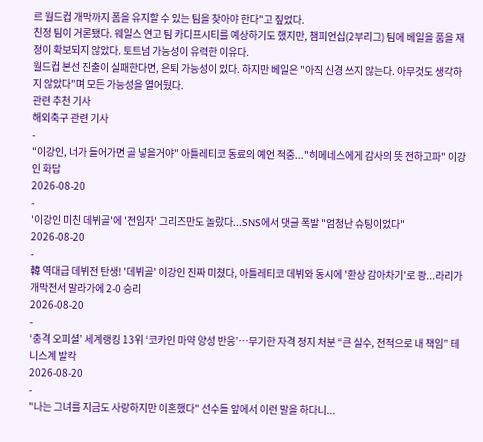르 월드컵 개막까지 폼을 유지할 수 있는 팀을 찾아야 한다"고 짚었다.
친정 팀이 거론됐다. 웨일스 연고 팀 카디프시티를 예상하기도 했지만, 챔피언십(2부리그) 팀에 베일을 품을 재정이 확보되지 않았다. 토트넘 가능성이 유력한 이유다.
월드컵 본선 진출이 실패한다면, 은퇴 가능성이 있다. 하지만 베일은 "아직 신경 쓰지 않는다. 아무것도 생각하지 않았다"며 모든 가능성을 열어뒀다.
관련 추천 기사
해외축구 관련 기사
-
"이강인, 너가 들어가면 골 넣을거야" 아틀레티코 동료의 예언 적중..."히메네스에게 감사의 뜻 전하고파" 이강인 화답
2026-08-20
-
'이강인 미친 데뷔골'에 '전임자' 그리즈만도 놀랐다...SNS에서 댓글 폭발 "엄청난 슈팅이었다"
2026-08-20
-
韓 역대급 데뷔전 탄생! '데뷔골' 이강인 진짜 미쳤다, 아틀레티코 데뷔와 동시에 '환상 감아차기'로 쾅...라리가 개막전서 말라가에 2-0 승리
2026-08-20
-
‘충격 오피셜’ 세계랭킹 13위 ‘코카인 마약 양성 반응’…무기한 자격 정지 처분 “큰 실수, 전적으로 내 책임” 테니스계 발칵
2026-08-20
-
"나는 그녀를 지금도 사랑하지만 이혼했다" 선수들 앞에서 이런 말을 하다니...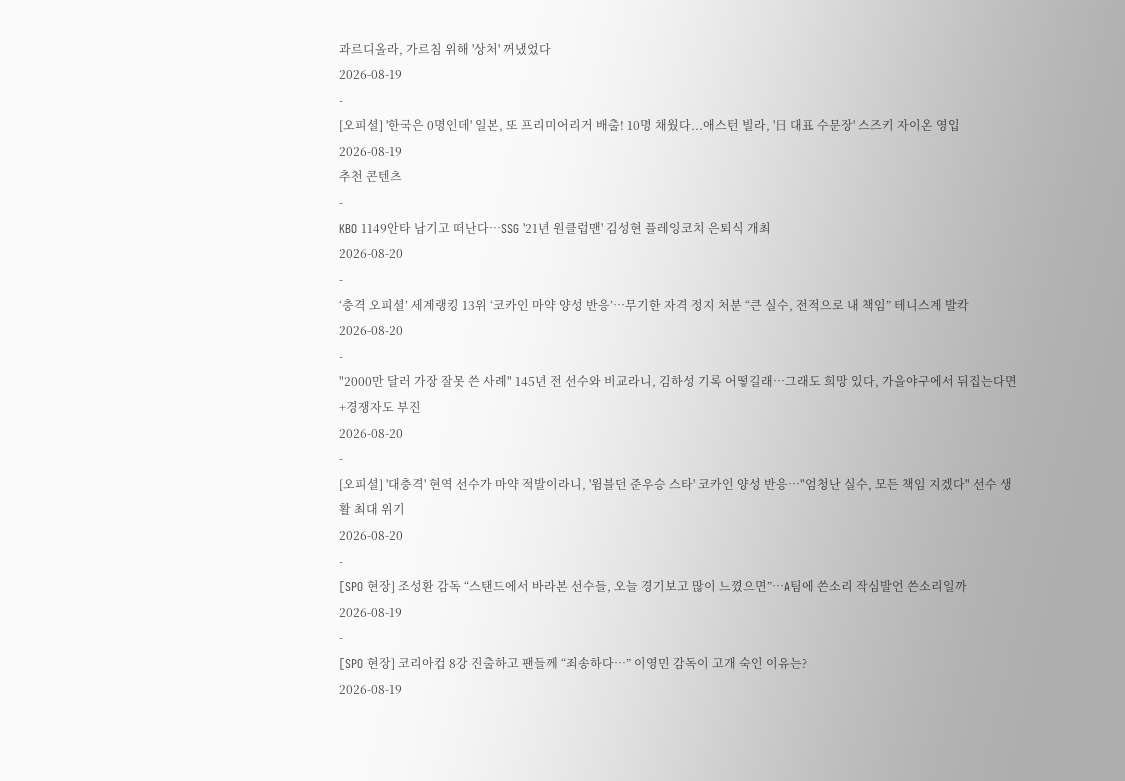과르디올라, 가르침 위해 '상처' 꺼냈었다
2026-08-19
-
[오피셜] '한국은 0명인데' 일본, 또 프리미어리거 배출! 10명 채웠다...애스턴 빌라, '日 대표 수문장' 스즈키 자이온 영입
2026-08-19
추천 콘텐츠
-
KBO 1149안타 남기고 떠난다…SSG '21년 원클럽맨' 김성현 플레잉코치 은퇴식 개최
2026-08-20
-
‘충격 오피셜’ 세계랭킹 13위 ‘코카인 마약 양성 반응’…무기한 자격 정지 처분 “큰 실수, 전적으로 내 책임” 테니스계 발칵
2026-08-20
-
"2000만 달러 가장 잘못 쓴 사례" 145년 전 선수와 비교라니, 김하성 기록 어떻길래…그래도 희망 있다, 가을야구에서 뒤집는다면+경쟁자도 부진
2026-08-20
-
[오피셜] '대충격' 현역 선수가 마약 적발이라니, '윔블던 준우승 스타' 코카인 양성 반응…"엄청난 실수, 모든 책임 지겠다" 선수 생활 최대 위기
2026-08-20
-
[SPO 현장] 조성환 감독 “스탠드에서 바라본 선수들, 오늘 경기보고 많이 느꼈으면”…A팀에 쓴소리 작심발언 쓴소리일까
2026-08-19
-
[SPO 현장] 코리아컵 8강 진출하고 팬들께 “죄송하다…” 이영민 감독이 고개 숙인 이유는?
2026-08-19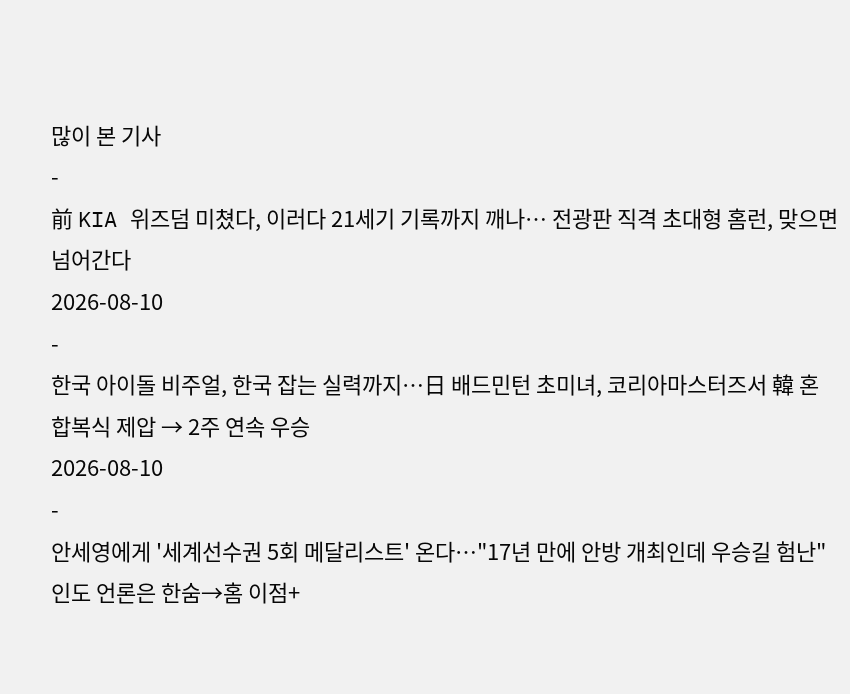많이 본 기사
-
前 KIA 위즈덤 미쳤다, 이러다 21세기 기록까지 깨나… 전광판 직격 초대형 홈런, 맞으면 넘어간다
2026-08-10
-
한국 아이돌 비주얼, 한국 잡는 실력까지…日 배드민턴 초미녀, 코리아마스터즈서 韓 혼합복식 제압 → 2주 연속 우승
2026-08-10
-
안세영에게 '세계선수권 5회 메달리스트' 온다…"17년 만에 안방 개최인데 우승길 험난" 인도 언론은 한숨→홈 이점+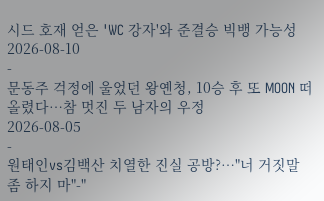시드 호재 얻은 'WC 강자'와 준결승 빅뱅 가능성
2026-08-10
-
문동주 걱정에 울었던 왕옌청, 10승 후 또 MOON 떠올렸다…참 멋진 두 남자의 우정
2026-08-05
-
원태인vs김백산 치열한 진실 공방?…"너 거짓말 좀 하지 마"-"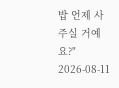밥 언제 사주실 거예요?"
2026-08-11